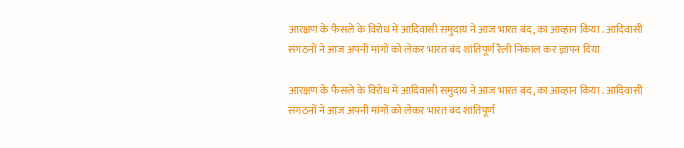आरक्षण के फैसले के विरोध में आदिवासी समुदाय ने आज भारत बंद, का आव्हान किया . आदिवासी संगठनों ने आज अपनी मांगों को लेकर भारत बंद शांतिपूर्ण रैली निकाल कर ज्ञापन दिया

आरक्षण के फैसले के विरोध में आदिवासी समुदाय ने आज भारत बंद, का आव्हान किया . आदिवासी संगठनों ने आज अपनी मांगों को लेकर भारत बंद शांतिपूर्ण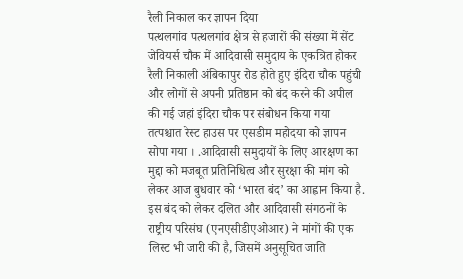रैली निकाल कर ज्ञापन दिया
पत्थलगांव पत्थलगांव क्षेत्र से हजारों की संख्या में सेंट जेवियर्स चौक में आदिवासी समुदाय के एकत्रित होकर रैली निकाली अंबिकापुर रोड होते हुए इंदिरा चौक पहुंची और लोगों से अपनी प्रतिष्ठान को बंद करने की अपील की गई जहां इंदिरा चौक पर संबोधन किया गया तत्पश्चात रेस्ट हाउस पर एसडीम महोदया को ज्ञापन सोपा गया । .आदिवासी समुदायों के लिए आरक्षण का मुद्दा को मजबूत प्रतिनिधित्व और सुरक्षा की मांग को लेकर आज बुधवार को ‘भारत बंद’ का आह्वान किया है. इस बंद को लेकर दलित और आदिवासी संगठनों के राष्ट्रीय परिसंघ (एनएसीडीएओआर) ने मांगों की एक लिस्ट भी जारी की है, जिसमें अनुसूचित जाति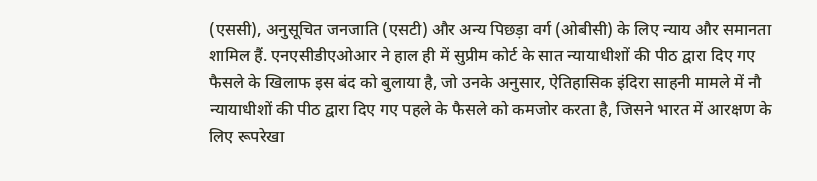(एससी), अनुसूचित जनजाति (एसटी) और अन्य पिछड़ा वर्ग (ओबीसी) के लिए न्याय और समानता शामिल हैं. एनएसीडीएओआर ने हाल ही में सुप्रीम कोर्ट के सात न्यायाधीशों की पीठ द्वारा दिए गए फैसले के खिलाफ इस बंद को बुलाया है, जो उनके अनुसार, ऐतिहासिक इंदिरा साहनी मामले में नौ न्यायाधीशों की पीठ द्वारा दिए गए पहले के फैसले को कमजोर करता है, जिसने भारत में आरक्षण के लिए रूपरेखा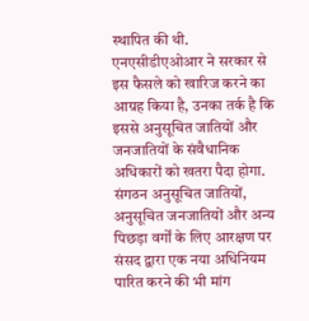स्थापित की थी. एनएसीडीएओआर ने सरकार से इस फैसले को खारिज करने का आग्रह किया है, उनका तर्क है कि इससे अनुसूचित जातियों और जनजातियों के संवैधानिक अधिकारों को खतरा पैदा होगा.
संगठन अनुसूचित जातियों, अनुसूचित जनजातियों और अन्य पिछड़ा वर्गों के लिए आरक्षण पर संसद द्वारा एक नया अधिनियम पारित करने की भी मांग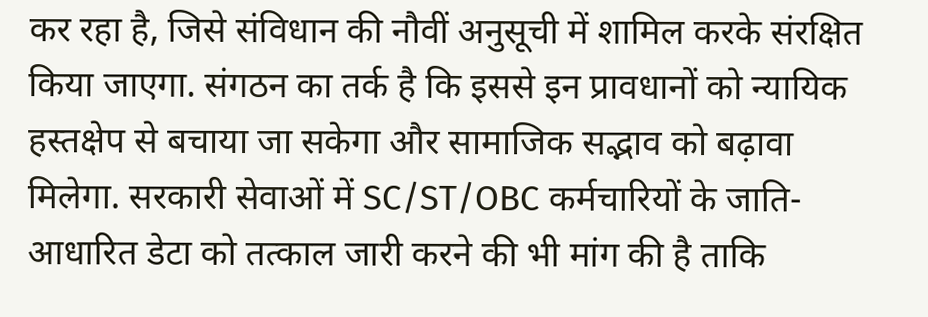कर रहा है, जिसे संविधान की नौवीं अनुसूची में शामिल करके संरक्षित किया जाएगा. संगठन का तर्क है कि इससे इन प्रावधानों को न्यायिक हस्तक्षेप से बचाया जा सकेगा और सामाजिक सद्भाव को बढ़ावा मिलेगा. सरकारी सेवाओं में SC/ST/OBC कर्मचारियों के जाति-आधारित डेटा को तत्काल जारी करने की भी मांग की है ताकि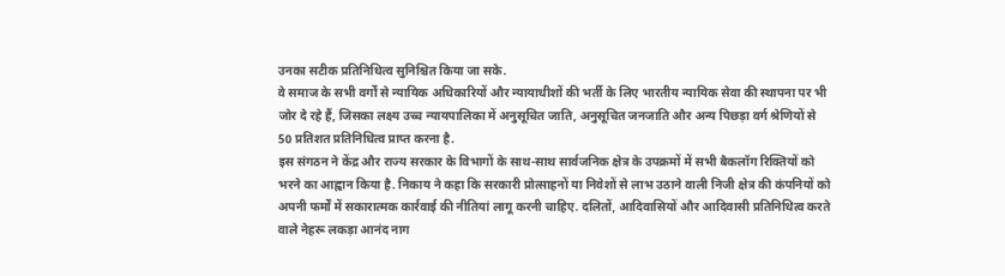उनका सटीक प्रतिनिधित्व सुनिश्चित किया जा सके.
वे समाज के सभी वर्गों से न्यायिक अधिकारियों और न्यायाधीशों की भर्ती के लिए भारतीय न्यायिक सेवा की स्थापना पर भी जोर दे रहे हैं, जिसका लक्ष्य उच्च न्यायपालिका में अनुसूचित जाति, अनुसूचित जनजाति और अन्य पिछड़ा वर्ग श्रेणियों से 50 प्रतिशत प्रतिनिधित्व प्राप्त करना है.
इस संगठन ने केंद्र और राज्य सरकार के विभागों के साथ-साथ सार्वजनिक क्षेत्र के उपक्रमों में सभी बैकलॉग रिक्तियों को भरने का आह्वान किया है. निकाय ने कहा कि सरकारी प्रोत्साहनों या निवेशों से लाभ उठाने वाली निजी क्षेत्र की कंपनियों को अपनी फर्मों में सकारात्मक कार्रवाई की नीतियां लागू करनी चाहिए. दलितों, आदिवासियों और आदिवासी प्रतिनिधित्व करते वाले नेहरू लकड़ा आनंद नाग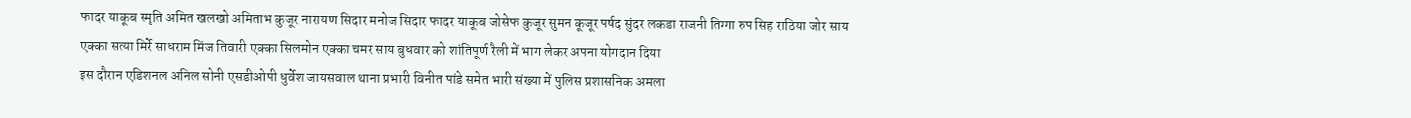फादर याकूब स्मृति अमित खलखो अमिताभ कुजूर नारायण सिदार मनोज सिदार फादर याकूब जोसेफ कुजूर सुमन कूजूर पर्षद सुंदर लकडा राजनी तिग्गा रुप सिह राठिया जोर साय एक्का सत्या मिर्रे साधराम मिंज तिवारी एक्का सिलमोन एक्का चमर साय बुधवार को शांतिपूर्ण रैली में भाग लेकर अपना योगदान दिया
इस दौरान एडिशनल अनिल सोनी एसडीओपी धुर्वेश जायसवाल थाना प्रभारी विनीत पांडे समेत भारी संख्या में पुलिस प्रशासनिक अमला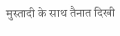मुस्तादी के साथ तैनात दिखी